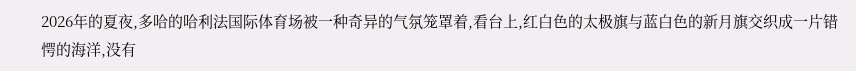2026年的夏夜,多哈的哈利法国际体育场被一种奇异的气氛笼罩着,看台上,红白色的太极旗与蓝白色的新月旗交织成一片错愕的海洋,没有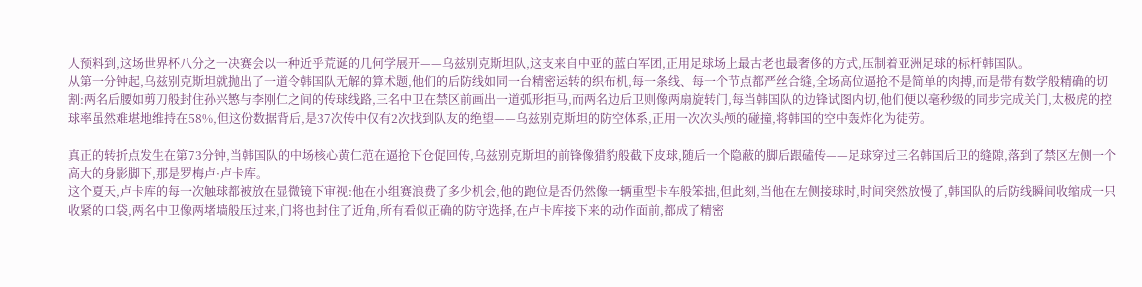人预料到,这场世界杯八分之一决赛会以一种近乎荒诞的几何学展开——乌兹别克斯坦队,这支来自中亚的蓝白军团,正用足球场上最古老也最奢侈的方式,压制着亚洲足球的标杆韩国队。
从第一分钟起,乌兹别克斯坦就抛出了一道令韩国队无解的算术题,他们的后防线如同一台精密运转的织布机,每一条线、每一个节点都严丝合缝,全场高位逼抢不是简单的肉搏,而是带有数学般精确的切割:两名后腰如剪刀般封住孙兴慜与李刚仁之间的传球线路,三名中卫在禁区前画出一道弧形拒马,而两名边后卫则像两扇旋转门,每当韩国队的边锋试图内切,他们便以毫秒级的同步完成关门,太极虎的控球率虽然难堪地维持在58%,但这份数据背后,是37次传中仅有2次找到队友的绝望——乌兹别克斯坦的防空体系,正用一次次头颅的碰撞,将韩国的空中轰炸化为徒劳。

真正的转折点发生在第73分钟,当韩国队的中场核心黄仁范在逼抢下仓促回传,乌兹别克斯坦的前锋像猎豹般截下皮球,随后一个隐蔽的脚后跟磕传——足球穿过三名韩国后卫的缝隙,落到了禁区左侧一个高大的身影脚下,那是罗梅卢·卢卡库。
这个夏天,卢卡库的每一次触球都被放在显微镜下审视:他在小组赛浪费了多少机会,他的跑位是否仍然像一辆重型卡车般笨拙,但此刻,当他在左侧接球时,时间突然放慢了,韩国队的后防线瞬间收缩成一只收紧的口袋,两名中卫像两堵墙般压过来,门将也封住了近角,所有看似正确的防守选择,在卢卡库接下来的动作面前,都成了精密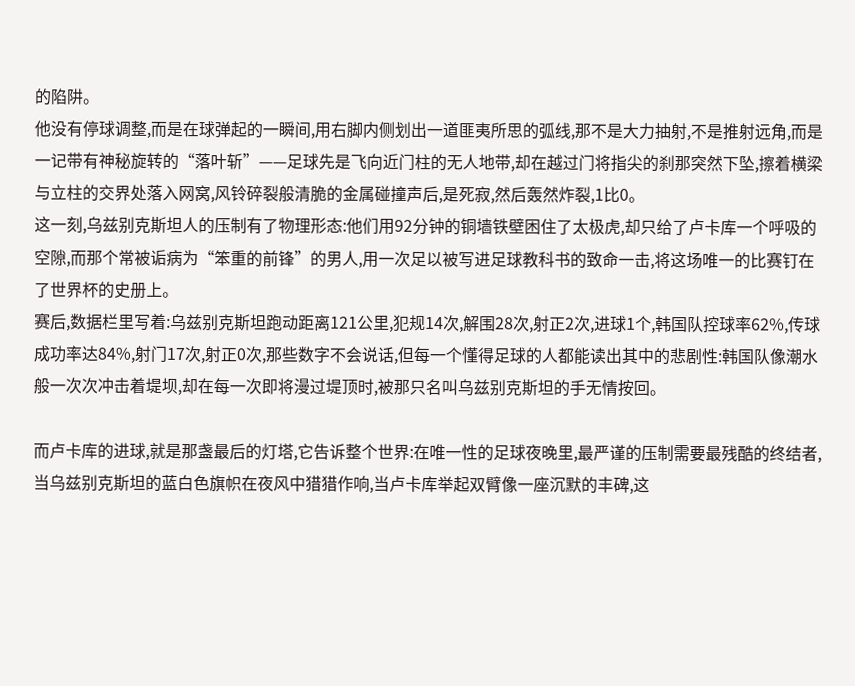的陷阱。
他没有停球调整,而是在球弹起的一瞬间,用右脚内侧划出一道匪夷所思的弧线,那不是大力抽射,不是推射远角,而是一记带有神秘旋转的“落叶斩”——足球先是飞向近门柱的无人地带,却在越过门将指尖的刹那突然下坠,擦着横梁与立柱的交界处落入网窝,风铃碎裂般清脆的金属碰撞声后,是死寂,然后轰然炸裂,1比0。
这一刻,乌兹别克斯坦人的压制有了物理形态:他们用92分钟的铜墙铁壁困住了太极虎,却只给了卢卡库一个呼吸的空隙,而那个常被诟病为“笨重的前锋”的男人,用一次足以被写进足球教科书的致命一击,将这场唯一的比赛钉在了世界杯的史册上。
赛后,数据栏里写着:乌兹别克斯坦跑动距离121公里,犯规14次,解围28次,射正2次,进球1个,韩国队控球率62%,传球成功率达84%,射门17次,射正0次,那些数字不会说话,但每一个懂得足球的人都能读出其中的悲剧性:韩国队像潮水般一次次冲击着堤坝,却在每一次即将漫过堤顶时,被那只名叫乌兹别克斯坦的手无情按回。

而卢卡库的进球,就是那盏最后的灯塔,它告诉整个世界:在唯一性的足球夜晚里,最严谨的压制需要最残酷的终结者,当乌兹别克斯坦的蓝白色旗帜在夜风中猎猎作响,当卢卡库举起双臂像一座沉默的丰碑,这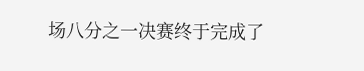场八分之一决赛终于完成了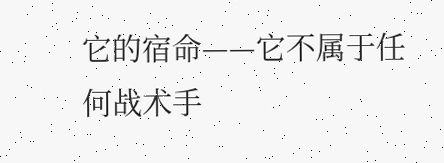它的宿命——它不属于任何战术手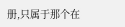册,只属于那个在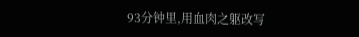93分钟里,用血肉之躯改写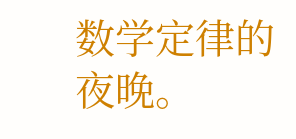数学定律的夜晚。